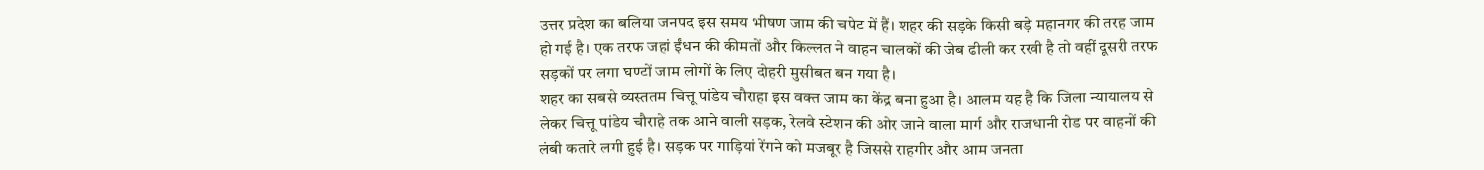उत्तर प्रदेश का बलिया जनपद इस समय भीषण जाम की चपेट में हैं। शहर की सड़के किसी बड़े महानगर की तरह जाम हो गई है। एक तरफ जहां ईंधन की कीमतों और किल्लत ने वाहन चालकों की जेब ढीली कर रखी है तो वहीं दूसरी तरफ सड़कों पर लगा घण्टों जाम लोगों के लिए दोहरी मुसीबत बन गया है।
शहर का सबसे व्यस्ततम चित्तू पांडेय चौराहा इस वक्त जाम का केंद्र बना हुआ है। आलम यह है कि जिला न्यायालय से लेकर चित्तू पांडेय चौराहे तक आने वाली सड़क, रेलवे स्टेशन की ओर जाने वाला मार्ग और राजधानी रोड पर वाहनों की लंबी कतारे लगी हुई है। सड़क पर गाड़ियां रेंगने को मजबूर है जिससे राहगीर और आम जनता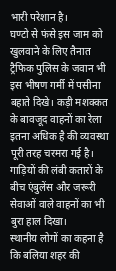भारी परेशान है।
घण्टो से फंसे इस जाम को खुलवाने के लिए तैनात ट्रैफिक पुलिस के जवान भी इस भीषण गर्मी में पसीना बहाते दिखे। कड़ी मशक्कत के बावजूद वाहनों का रेला इतना अधिक है की व्यवस्था पूरी तरह चरमरा गई है। गाड़ियों की लंबी कतारों के बीच एंबुलेंस और जरूरी सेवाओं वाले वाहनों का भी बुरा हाल दिखा।
स्थानीय लोगों का कहना है कि बलिया शहर की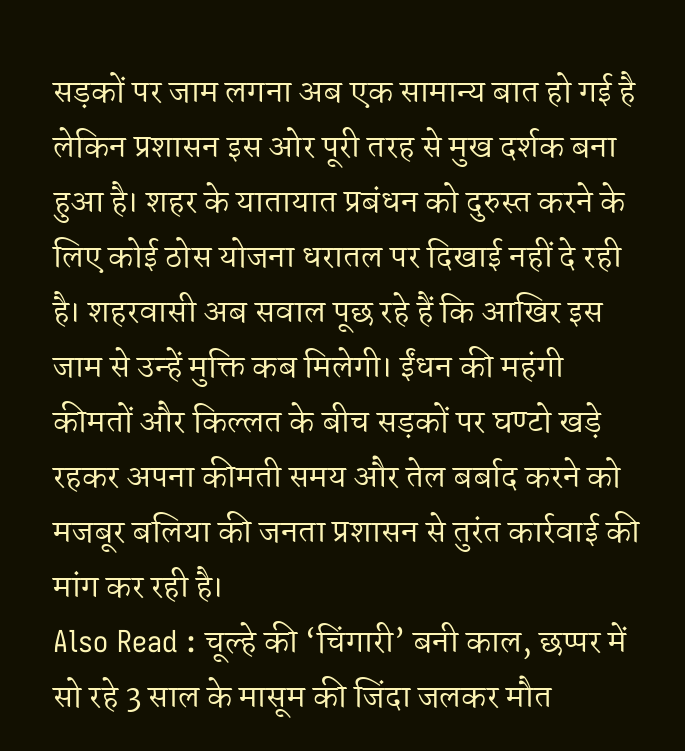सड़कों पर जाम लगना अब एक सामान्य बात हो गई है लेकिन प्रशासन इस ओर पूरी तरह से मुख दर्शक बना हुआ है। शहर के यातायात प्रबंधन को दुरुस्त करने के लिए कोई ठोस योजना धरातल पर दिखाई नहीं दे रही है। शहरवासी अब सवाल पूछ रहे हैं कि आखिर इस जाम से उन्हें मुक्ति कब मिलेगी। ईंधन की महंगी कीमतों और किल्लत के बीच सड़कों पर घण्टो खड़े रहकर अपना कीमती समय और तेल बर्बाद करने को मजबूर बलिया की जनता प्रशासन से तुरंत कार्रवाई की मांग कर रही है।
Also Read : चूल्हे की ‘चिंगारी’ बनी काल, छप्पर में सो रहे 3 साल के मासूम की जिंदा जलकर मौत